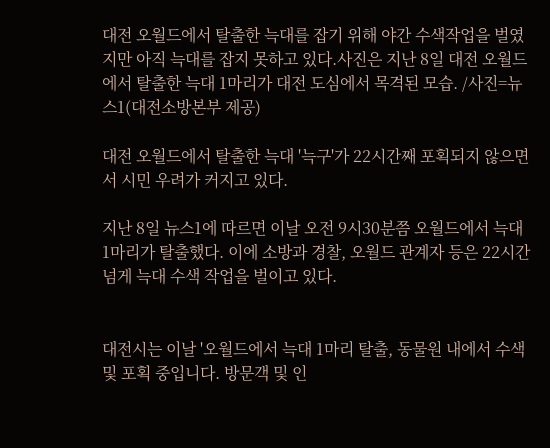대전 오월드에서 탈출한 늑대를 잡기 위해 야간 수색작업을 벌였지만 아직 늑대를 잡지 못하고 있다.사진은 지난 8일 대전 오월드에서 탈출한 늑대 1마리가 대전 도심에서 목격된 모습. /사진=뉴스1(대전소방본부 제공)

대전 오월드에서 탈출한 늑대 '늑구'가 22시간째 포획되지 않으면서 시민 우려가 커지고 있다.

지난 8일 뉴스1에 따르면 이날 오전 9시30분쯤 오월드에서 늑대 1마리가 탈출했다. 이에 소방과 경찰, 오월드 관계자 등은 22시간 넘게 늑대 수색 작업을 벌이고 있다.


대전시는 이날 '오월드에서 늑대 1마리 탈출, 동물원 내에서 수색 및 포획 중입니다. 방문객 및 인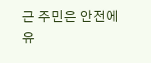근 주민은 안전에 유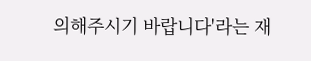의해주시기 바랍니다'라는 재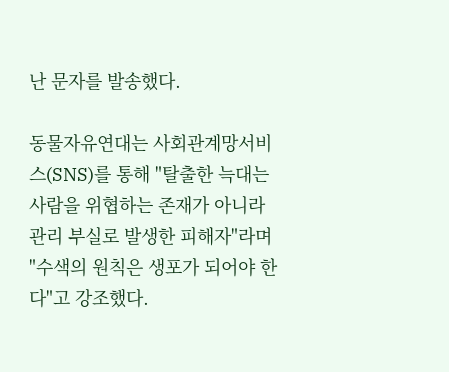난 문자를 발송했다.

동물자유연대는 사회관계망서비스(SNS)를 통해 "탈출한 늑대는 사람을 위협하는 존재가 아니라 관리 부실로 발생한 피해자"라며 "수색의 원칙은 생포가 되어야 한다"고 강조했다.